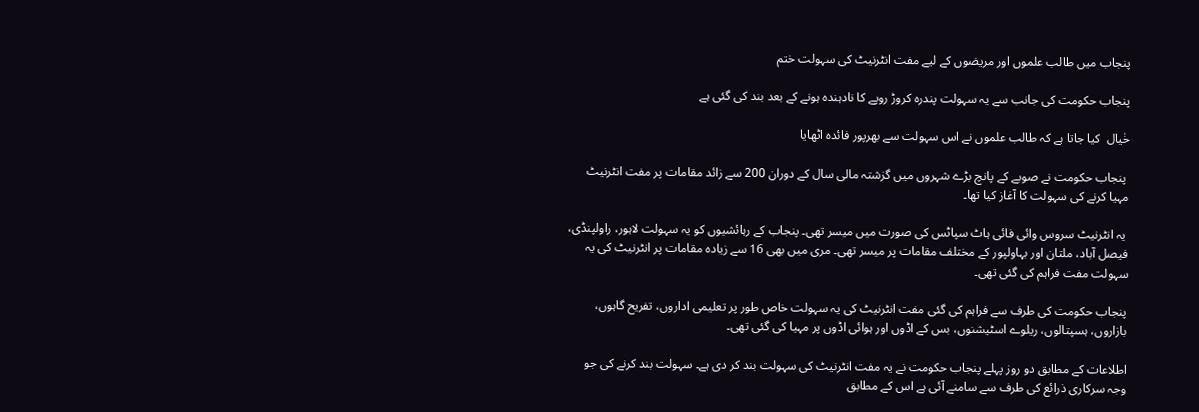پنجاب میں طالب علموں اور مریضوں کے لیے مفت انٹرنیٹ کی سہولت ختم

پنجاب حکومت کی جانب سے یہ سہولت پندرہ کروڑ روپے کا نادہندہ ہونے کے بعد بند کی گئی ہے

خٰیال  کیا جاتا ہے کہ طالب علموں نے اس سہولت سے بھرپور فائدہ اٹھایا

 پنجاب حکومت نے صوبے کے پانچ بڑے شہروں میں گزشتہ مالی سال کے دوران 200 سے زائد مقامات پر مفت انٹرنیٹ مہیا کرنے کی سہولت کا آغاز کیا تھا۔

 یہ انٹرنیٹ سروس وائی فائی ہاٹ سپاٹس کی صورت میں میسر تھی۔ پنجاب کے رہائشیوں کو یہ سہولت لاہور، راولپنڈی، فیصل آباد، ملتان اور بہاولپور کے مختلف مقامات پر میسر تھی۔ مری میں بھی 16 سے زیادہ مقامات پر انٹرنیٹ کی یہ سہولت مفت فراہم کی گئی تھی۔

پنجاب حکومت کی طرف سے فراہم کی گئی مفت انٹرنیٹ کی یہ سہولت خاص طور پر تعلیمی اداروں، تفریح گاہوں، بازاروں، ہسپتالوں، ریلوے اسٹیشنوں، بس کے اڈوں اور ہوائی اڈوں پر مہیا کی گئی تھی۔

اطلاعات کے مطابق دو روز پہلے پنجاب حکومت نے یہ مفت انٹرنیٹ کی سہولت بند کر دی ہے۔ سہولت بند کرنے کی جو وجہ سرکاری ذرائع کی طرف سے سامنے آئی ہے اس کے مطابق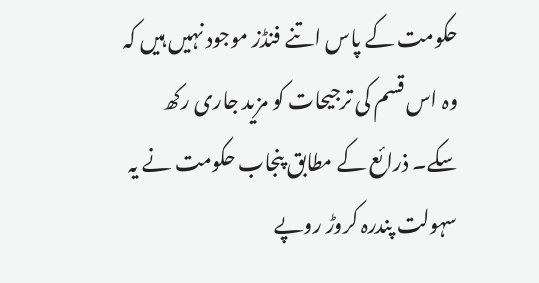حکومت کے پاس اتنے فنڈز موجود نہیں ہیں کہ وہ اس قسم کی ترجیحات کو مزید جاری رکھ سکے۔ ذرائع کے مطابق پنجاب حکومت نے یہ سہولت پندرہ کروڑ روپے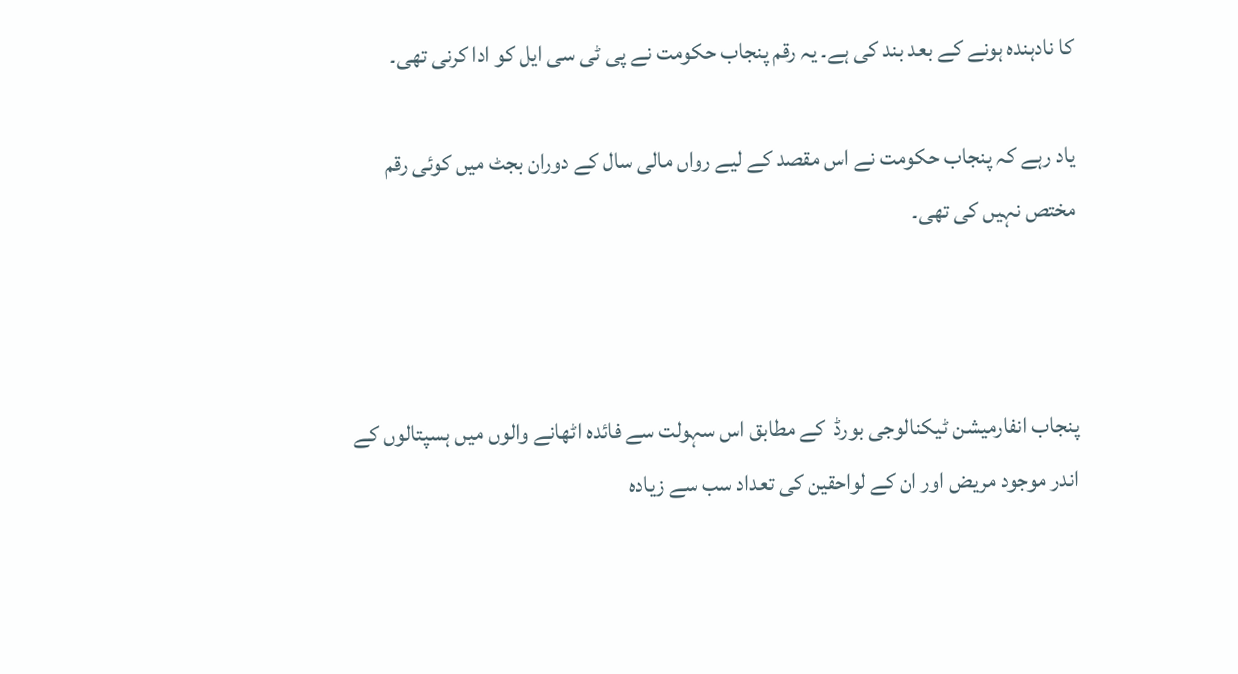کا نادہندہ ہونے کے بعد بند کی ہے۔ یہ رقم پنجاب حکومت نے پی ٹی سی ایل کو ادا کرنی تھی۔

یاد رہے کہ پنجاب حکومت نے اس مقصد کے لیے رواں مالی سال کے دوران بجٹ میں کوئی رقم مختص نہیں کی تھی۔



پنجاب انفارمیشن ٹیکنالوجی بورڈ  کے مطابق اس سہولت سے فائدہ اٹھانے والوں میں ہسپتالوں کے اندر موجود مریض اور ان کے لواحقین کی تعداد سب سے زیادہ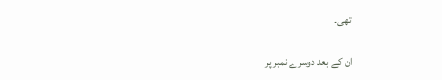تھی۔

ان کے بعد دوسرے نمبر پر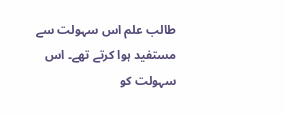طالب علم اس سہولت سے مستفید ہوا کرتے تھے۔ اس سہولت کو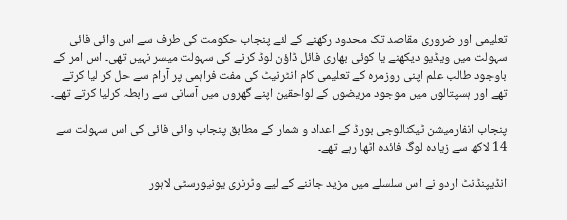تعلیمی اور ضروری مقاصد تک محدود رکھنے کے لئے پنجاب حکومت کی طرف سے اس وائی فائی سہولت میں ویڈیو دیکھنے یا کوئی بھاری فائل ڈاؤن لوڈ کرنے کی سہولت میسر نہیں تھی۔ اس امر کے باوجود طالب علم اپنی روزمرہ کے تعلیمی کام انٹرنیٹ کی مفت فراہمی پر آرام سے حل کر لیا کرتے تھے اور ہسپتالوں میں موجود مریضوں کے لواحقین اپنے گھروں میں آسانی سے رابطہ کرلیا کرتے تھے۔

پنجاب انفارمیشن ٹیکنالوجی بورڈ کے اعداد و شمار کے مطابق پنجاب وائی فائی کی اس سہولت سے 14 لاکھ سے زیادہ لوگ فائدہ اٹھا رہے تھے۔

انڈیپنڈنٹ اردو نے اس سلسلے میں مزید جاننے کے لیے وٹرنری یونیورسٹی لاہور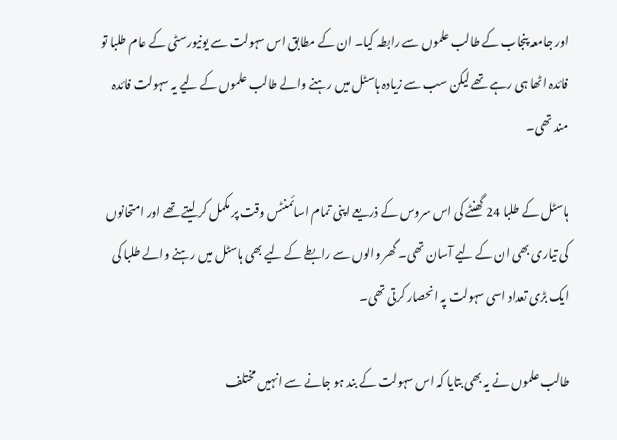اور جامعہ پنجاب کے طالب علموں سے رابطہ کیا۔ ان کے مطابق اس سہولت سے یونیورسٹی کے عام طلبا تو فائدہ اٹھا ہی رہے تھے لیکن سب سے زیادہ ہاسٹل میں رہنے والے طالب علموں کے لیے یہ سہولت فائدہ مند تھی۔

ہاسٹل کے طلبا 24 گھنٹے کی اس سروس کے ذریعے اپنی تمام اسائمنٹس وقت پر مکمل کر لیتے تھے اور امتحانوں کی تیاری بھی ان کے لیے آسان تھی۔ گھر والوں سے رابطے کے لیے بھی ہاسٹل میں رہنے والے طلبا کی ایک بڑی تعداد اسی سہولت پہ انحصار کرتی تھی۔

طالب علموں نے یہ بھی بتایا کہ اس سہولت کے بند ہو جانے سے انہیں مختلف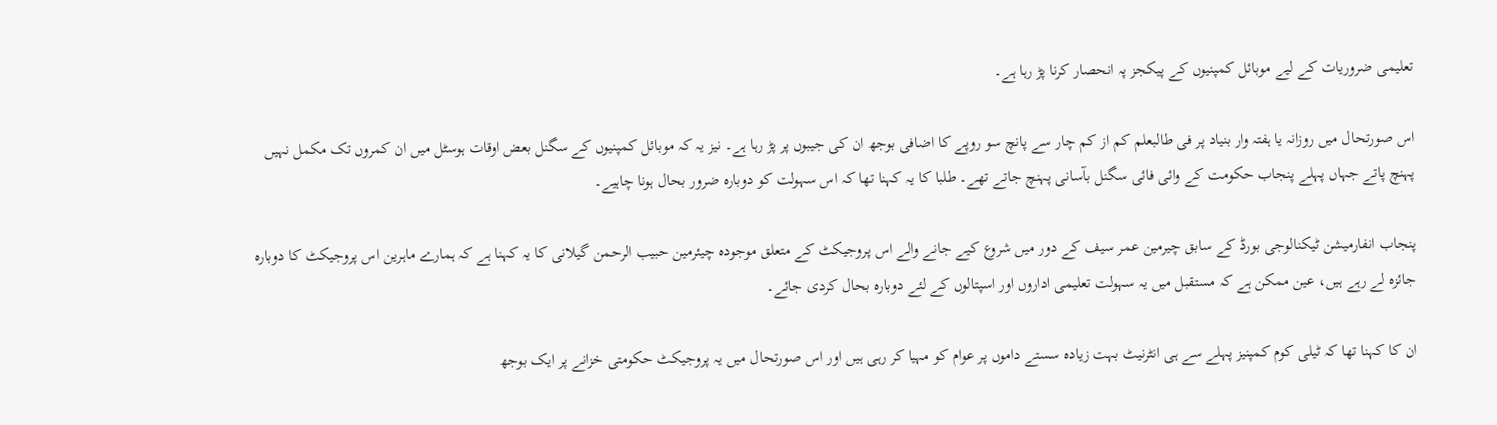تعلیمی ضروریات کے لیے موبائل کمپنیوں کے پیکجز پہ انحصار کرنا پڑ رہا ہے۔

اس صورتحال میں روزانہ یا ہفتہ وار بنیاد پر فی طالبعلم کم از کم چار سے پانچ سو روپے کا اضافی بوجھ ان کی جیبوں پر پڑ رہا ہے۔ نیز یہ کہ موبائل کمپنیوں کے سگنل بعض اوقات ہوسٹل میں ان کمروں تک مکمل نہیں پہنچ پاتے جہاں پہلے پنجاب حکومت کے وائی فائی سگنل بآسانی پہنچ جاتے تھے۔ طلبا کا یہ کہنا تھا کہ اس سہولت کو دوبارہ ضرور بحال ہونا چاہیے۔

پنجاب انفارمیشن ٹیکنالوجی بورڈ کے سابق چیرمین عمر سیف کے دور میں شروع کیے جانے والے اس پروجیکٹ کے متعلق موجودہ چیئرمین حبیب الرحمن گیلانی کا یہ کہنا ہے کہ ہمارے ماہرین اس پروجیکٹ کا دوبارہ جائزہ لے رہے ہیں، عین ممکن ہے کہ مستقبل میں یہ سہولت تعلیمی اداروں اور اسپتالوں کے لئے دوبارہ بحال کردی جائے۔

ان کا کہنا تھا کہ ٹیلی کوم کمپنیز پہلے سے ہی انٹرنیٹ بہت زیادہ سستے داموں پر عوام کو مہیا کر رہی ہیں اور اس صورتحال میں یہ پروجیکٹ حکومتی خزانے پر ایک بوجھ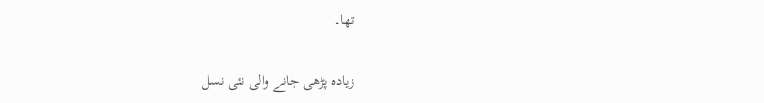تھا۔

زیادہ پڑھی جانے والی نئی نسل